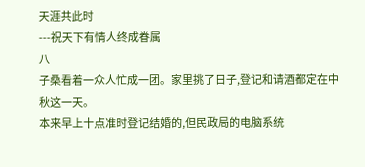天涯共此时
---祝天下有情人终成眷属
八
子桑看着一众人忙成一团。家里挑了日子,登记和请酒都定在中秋这一天。
本来早上十点准时登记结婚的,但民政局的电脑系统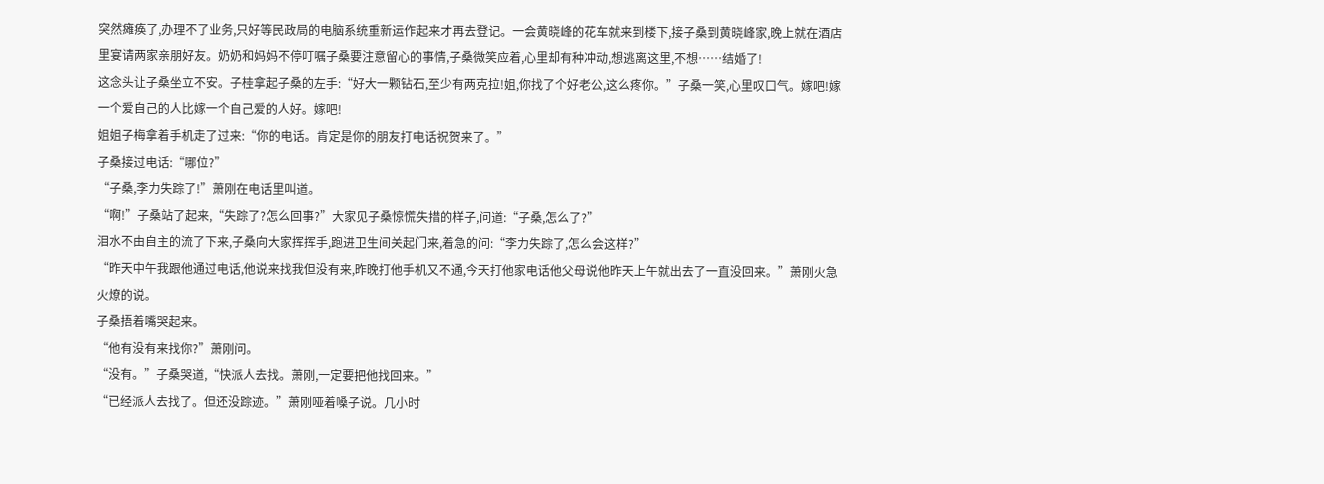突然瘫痪了,办理不了业务,只好等民政局的电脑系统重新运作起来才再去登记。一会黄晓峰的花车就来到楼下,接子桑到黄晓峰家,晚上就在酒店里宴请两家亲朋好友。奶奶和妈妈不停叮嘱子桑要注意留心的事情,子桑微笑应着,心里却有种冲动,想逃离这里,不想……结婚了!
这念头让子桑坐立不安。子桂拿起子桑的左手:“好大一颗钻石,至少有两克拉!姐,你找了个好老公,这么疼你。”子桑一笑,心里叹口气。嫁吧!嫁一个爱自己的人比嫁一个自己爱的人好。嫁吧!
姐姐子梅拿着手机走了过来:“你的电话。肯定是你的朋友打电话祝贺来了。”
子桑接过电话:“哪位?”
“子桑,李力失踪了!”萧刚在电话里叫道。
“啊!”子桑站了起来,“失踪了?怎么回事?”大家见子桑惊慌失措的样子,问道:“子桑,怎么了?”
泪水不由自主的流了下来,子桑向大家挥挥手,跑进卫生间关起门来,着急的问:“李力失踪了,怎么会这样?”
“昨天中午我跟他通过电话,他说来找我但没有来,昨晚打他手机又不通,今天打他家电话他父母说他昨天上午就出去了一直没回来。”萧刚火急火燎的说。
子桑捂着嘴哭起来。
“他有没有来找你?”萧刚问。
“没有。”子桑哭道,“快派人去找。萧刚,一定要把他找回来。”
“已经派人去找了。但还没踪迹。”萧刚哑着嗓子说。几小时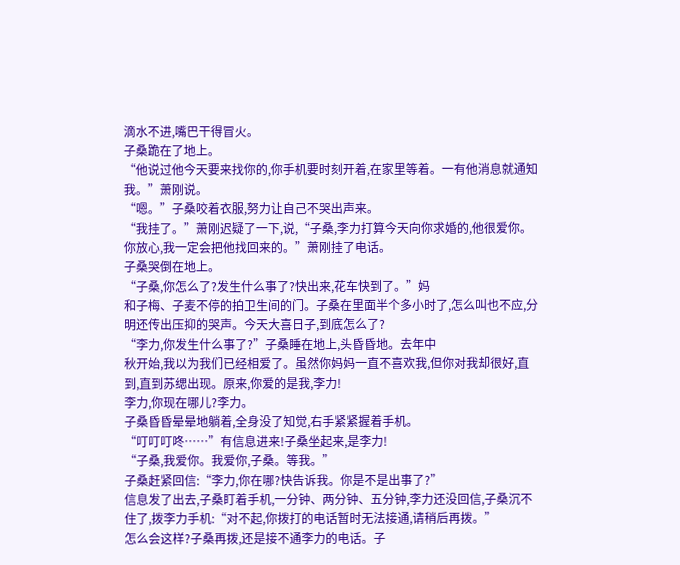滴水不进,嘴巴干得冒火。
子桑跪在了地上。
“他说过他今天要来找你的,你手机要时刻开着,在家里等着。一有他消息就通知我。”萧刚说。
“嗯。”子桑咬着衣服,努力让自己不哭出声来。
“我挂了。”萧刚迟疑了一下,说,“子桑,李力打算今天向你求婚的,他很爱你。你放心,我一定会把他找回来的。”萧刚挂了电话。
子桑哭倒在地上。
“子桑,你怎么了?发生什么事了?快出来,花车快到了。”妈
和子梅、子麦不停的拍卫生间的门。子桑在里面半个多小时了,怎么叫也不应,分明还传出压抑的哭声。今天大喜日子,到底怎么了?
“李力,你发生什么事了?”子桑睡在地上,头昏昏地。去年中
秋开始,我以为我们已经相爱了。虽然你妈妈一直不喜欢我,但你对我却很好,直到,直到苏缌出现。原来,你爱的是我,李力!
李力,你现在哪儿?李力。
子桑昏昏晕晕地躺着,全身没了知觉,右手紧紧握着手机。
“叮叮叮咚……”有信息进来!子桑坐起来,是李力!
“子桑,我爱你。我爱你,子桑。等我。”
子桑赶紧回信:“李力,你在哪?快告诉我。你是不是出事了?”
信息发了出去,子桑盯着手机,一分钟、两分钟、五分钟,李力还没回信,子桑沉不住了,拨李力手机:“对不起,你拨打的电话暂时无法接通,请稍后再拨。”
怎么会这样?子桑再拨,还是接不通李力的电话。子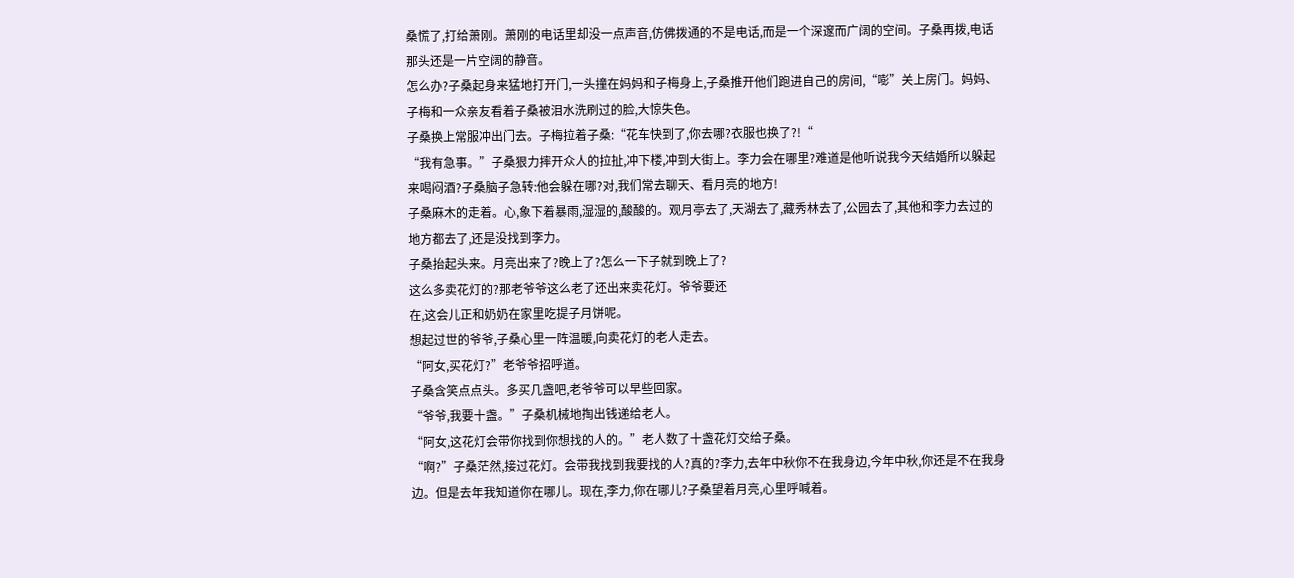桑慌了,打给萧刚。萧刚的电话里却没一点声音,仿佛拨通的不是电话,而是一个深邃而广阔的空间。子桑再拨,电话那头还是一片空阔的静音。
怎么办?子桑起身来猛地打开门,一头撞在妈妈和子梅身上,子桑推开他们跑进自己的房间,“嘭”关上房门。妈妈、子梅和一众亲友看着子桑被泪水洗刷过的脸,大惊失色。
子桑换上常服冲出门去。子梅拉着子桑:“花车快到了,你去哪?衣服也换了?!“
“我有急事。”子桑狠力摔开众人的拉扯,冲下楼,冲到大街上。李力会在哪里?难道是他听说我今天结婚所以躲起来喝闷酒?子桑脑子急转:他会躲在哪?对,我们常去聊天、看月亮的地方!
子桑麻木的走着。心,象下着暴雨,湿湿的,酸酸的。观月亭去了,天湖去了,藏秀林去了,公园去了,其他和李力去过的地方都去了,还是没找到李力。
子桑抬起头来。月亮出来了?晚上了?怎么一下子就到晚上了?
这么多卖花灯的?那老爷爷这么老了还出来卖花灯。爷爷要还
在,这会儿正和奶奶在家里吃提子月饼呢。
想起过世的爷爷,子桑心里一阵温暖,向卖花灯的老人走去。
“阿女,买花灯?”老爷爷招呼道。
子桑含笑点点头。多买几盏吧,老爷爷可以早些回家。
“爷爷,我要十盏。”子桑机械地掏出钱递给老人。
“阿女,这花灯会带你找到你想找的人的。”老人数了十盏花灯交给子桑。
“啊?”子桑茫然,接过花灯。会带我找到我要找的人?真的?李力,去年中秋你不在我身边,今年中秋,你还是不在我身边。但是去年我知道你在哪儿。现在,李力,你在哪儿?子桑望着月亮,心里呼喊着。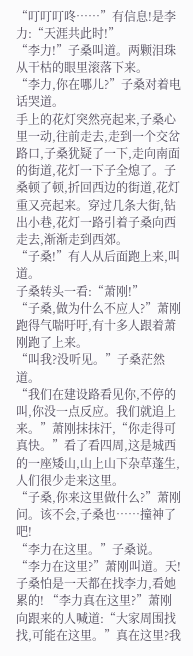“叮叮叮咚……”有信息!是李力:“天涯共此时!”
“李力!”子桑叫道。两颗泪珠从干枯的眼里滚落下来。
“李力,你在哪儿?”子桑对着电话哭道。
手上的花灯突然亮起来,子桑心里一动,往前走去,走到一个交岔路口,子桑犹疑了一下,走向南面的街道,花灯一下子全熄了。子桑顿了顿,折回西边的街道,花灯重又亮起来。穿过几条大街,钻出小巷,花灯一路引着子桑向西走去,渐渐走到西郊。
“子桑!”有人从后面跑上来,叫道。
子桑转头一看:“萧刚!”
“子桑,做为什么不应人?”萧刚跑得气喘吁吁,有十多人跟着萧刚跑了上来。
“叫我?没听见。”子桑茫然道。
“我们在建设路看见你,不停的叫,你没一点反应。我们就追上
来。”萧刚抹抹汗,“你走得可真快。”看了看四周,这是城西的一座矮山,山上山下杂草蓬生,人们很少走来这里。
“子桑,你来这里做什么?”萧刚问。该不会,子桑也……撞神了吧!
“李力在这里。”子桑说。
“李力在这里?”萧刚叫道。天!子桑怕是一天都在找李力,看她累的! “李力真在这里?”萧刚向跟来的人喊道:“大家周围找找,可能在这里。”真在这里?我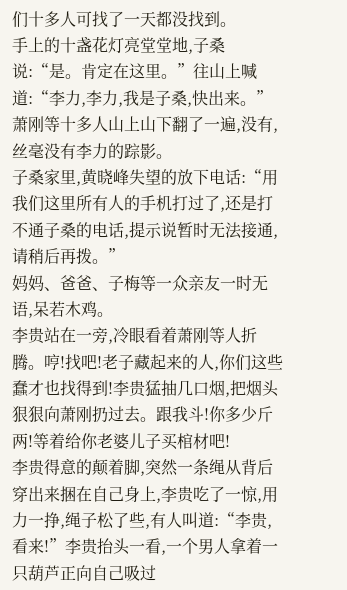们十多人可找了一天都没找到。
手上的十盏花灯亮堂堂地,子桑说:“是。肯定在这里。”往山上喊道:“李力,李力,我是子桑,快出来。”
萧刚等十多人山上山下翻了一遍,没有,丝毫没有李力的踪影。
子桑家里,黄晓峰失望的放下电话:“用我们这里所有人的手机打过了,还是打不通子桑的电话,提示说暂时无法接通,请稍后再拨。”
妈妈、爸爸、子梅等一众亲友一时无语,呆若木鸡。
李贵站在一旁,冷眼看着萧刚等人折腾。哼!找吧!老子藏起来的人,你们这些蠢才也找得到!李贵猛抽几口烟,把烟头狠狠向萧刚扔过去。跟我斗!你多少斤两!等着给你老婆儿子买棺材吧!
李贵得意的颠着脚,突然一条绳从背后穿出来捆在自己身上,李贵吃了一惊,用力一挣,绳子松了些,有人叫道:“李贵,看来!”李贵抬头一看,一个男人拿着一只葫芦正向自己吸过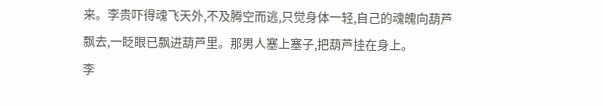来。李贵吓得魂飞天外,不及腾空而逃,只觉身体一轻,自己的魂魄向葫芦飘去,一眨眼已飘进葫芦里。那男人塞上塞子,把葫芦挂在身上。
李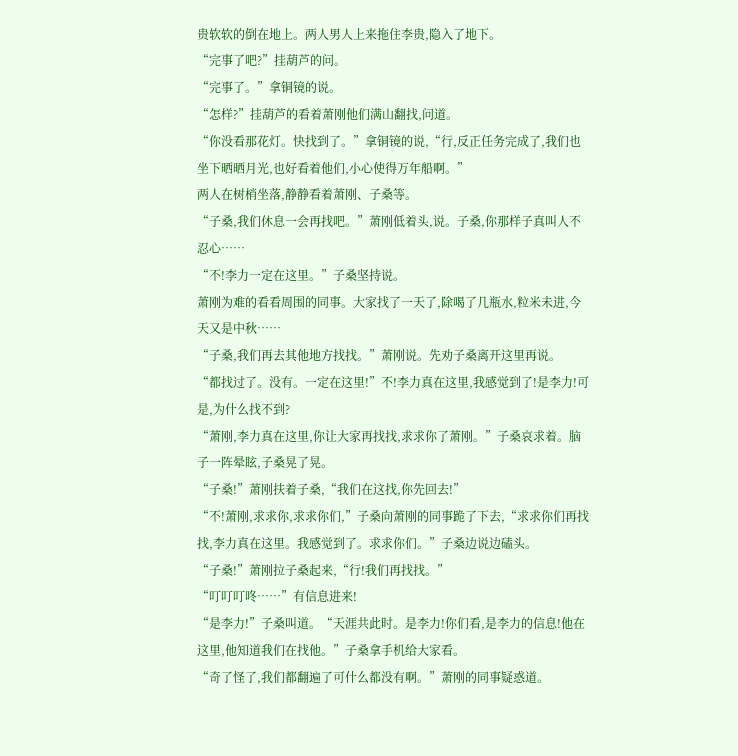贵软软的倒在地上。两人男人上来拖住李贵,隐入了地下。
“完事了吧?”挂葫芦的问。
“完事了。”拿铜镜的说。
“怎样?”挂葫芦的看着萧刚他们满山翻找,问道。
“你没看那花灯。快找到了。”拿铜镜的说,“行,反正任务完成了,我们也坐下晒晒月光,也好看着他们,小心使得万年船啊。”
两人在树梢坐落,静静看着萧刚、子桑等。
“子桑,我们休息一会再找吧。”萧刚低着头,说。子桑,你那样子真叫人不忍心……
“不!李力一定在这里。”子桑坚持说。
萧刚为难的看看周围的同事。大家找了一天了,除喝了几瓶水,粒米未进,今天又是中秋……
“子桑,我们再去其他地方找找。”萧刚说。先劝子桑离开这里再说。
“都找过了。没有。一定在这里!”不!李力真在这里,我感觉到了!是李力!可是,为什么找不到?
“萧刚,李力真在这里,你让大家再找找,求求你了萧刚。”子桑哀求着。脑子一阵晕眩,子桑晃了晃。
“子桑!”萧刚扶着子桑,“我们在这找,你先回去!”
“不!萧刚,求求你,求求你们,”子桑向萧刚的同事跪了下去,“求求你们再找找,李力真在这里。我感觉到了。求求你们。”子桑边说边磕头。
“子桑!”萧刚拉子桑起来,“行!我们再找找。”
“叮叮叮咚……”有信息进来!
“是李力!”子桑叫道。“天涯共此时。是李力!你们看,是李力的信息!他在这里,他知道我们在找他。”子桑拿手机给大家看。
“奇了怪了,我们都翻遍了可什么都没有啊。”萧刚的同事疑惑道。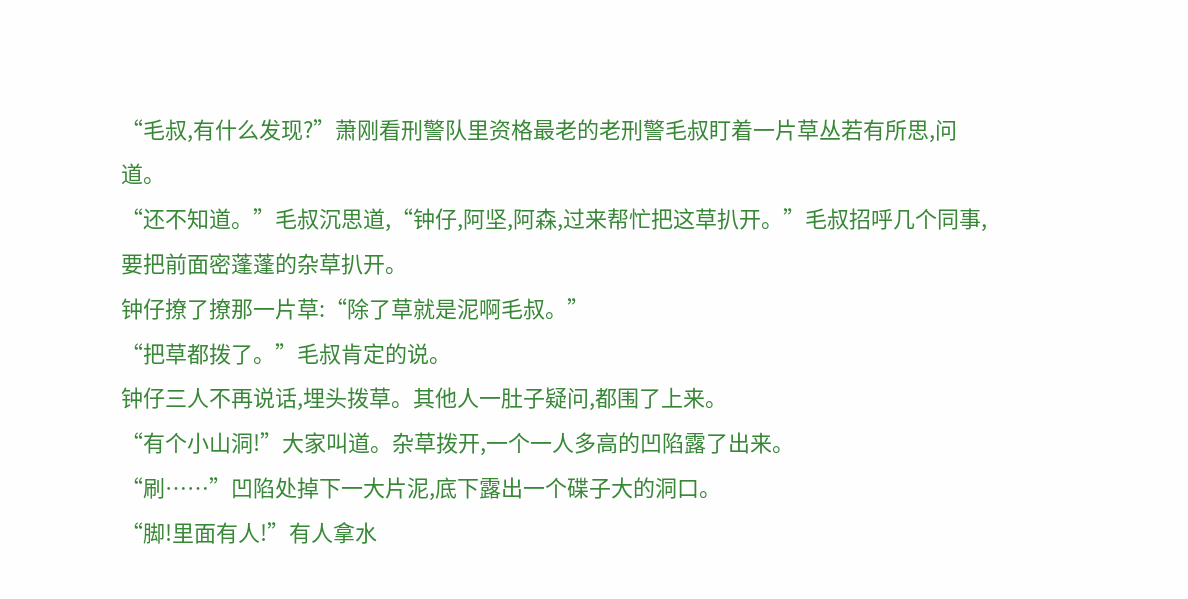“毛叔,有什么发现?”萧刚看刑警队里资格最老的老刑警毛叔盯着一片草丛若有所思,问道。
“还不知道。”毛叔沉思道,“钟仔,阿坚,阿森,过来帮忙把这草扒开。”毛叔招呼几个同事,要把前面密蓬蓬的杂草扒开。
钟仔撩了撩那一片草:“除了草就是泥啊毛叔。”
“把草都拨了。”毛叔肯定的说。
钟仔三人不再说话,埋头拨草。其他人一肚子疑问,都围了上来。
“有个小山洞!”大家叫道。杂草拨开,一个一人多高的凹陷露了出来。
“刷……”凹陷处掉下一大片泥,底下露出一个碟子大的洞口。
“脚!里面有人!”有人拿水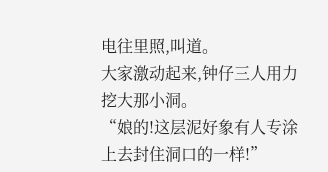电往里照,叫道。
大家激动起来,钟仔三人用力挖大那小洞。
“娘的!这层泥好象有人专涂上去封住洞口的一样!”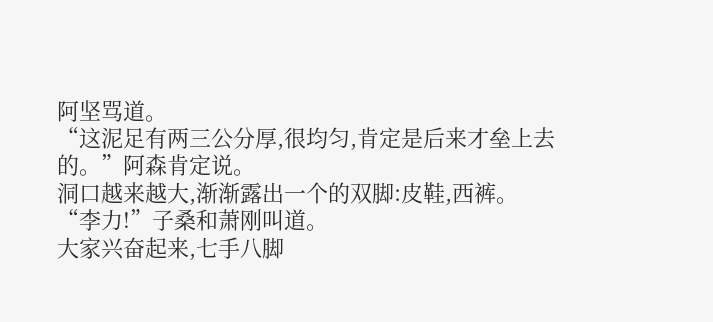阿坚骂道。
“这泥足有两三公分厚,很均匀,肯定是后来才垒上去的。”阿森肯定说。
洞口越来越大,渐渐露出一个的双脚:皮鞋,西裤。
“李力!”子桑和萧刚叫道。
大家兴奋起来,七手八脚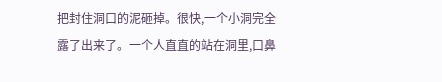把封住洞口的泥砸掉。很快,一个小洞完全露了出来了。一个人直直的站在洞里,口鼻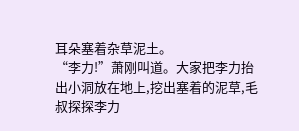耳朵塞着杂草泥土。
“李力!”萧刚叫道。大家把李力抬出小洞放在地上,挖出塞着的泥草,毛叔探探李力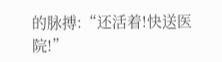的脉搏:“还活着!快送医院!”